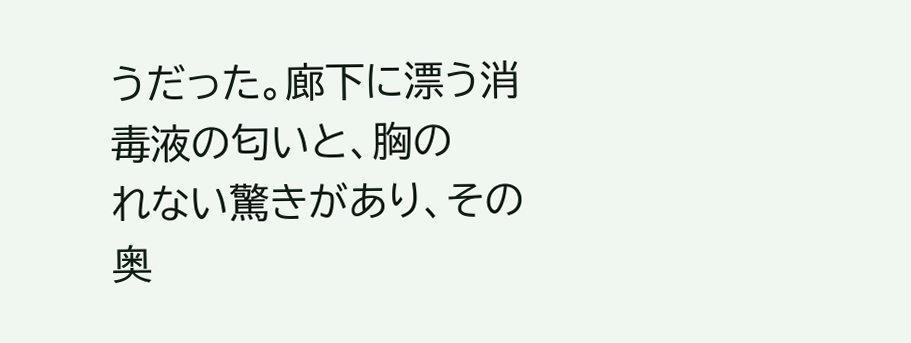うだった。廊下に漂う消毒液の匂いと、胸の
れない驚きがあり、その奥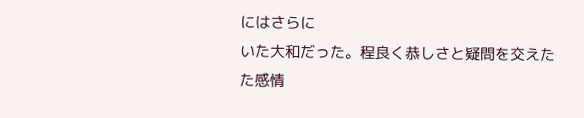にはさらに
いた大和だった。程良く恭しさと疑問を交えた
た感情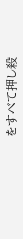をすべて押し殺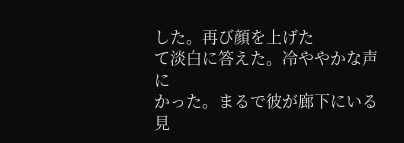した。再び顔を上げた
て淡白に答えた。冷ややかな声に
かった。まるで彼が廊下にいる見